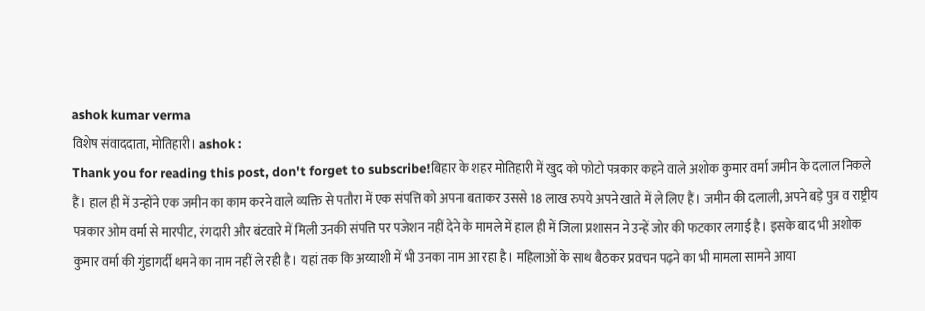ashok kumar verma
विशेष संवाददाता, मोतिहारी। ashok :
Thank you for reading this post, don't forget to subscribe!बिहार के शहर मोतिहारी में खुद को फोटो पत्रकार कहने वाले अशोक कुमार वर्मा जमीन के दलाल निकले हैं। हाल ही में उन्होंने एक जमीन का काम करने वाले व्यक्ति से पतौरा में एक संपत्ति को अपना बताकर उससे 18 लाख रुपये अपने खाते में ले लिए हैं। जमीन की दलाली, अपने बड़े पुत्र व राष्ट्रीय पत्रकार ओम वर्मा से मारपीट, रंगदारी और बंटवारे में मिली उनकी संपत्ति पर पजेशन नहीं देने के मामले में हाल ही में जिला प्रशासन ने उन्हें जोर की फटकार लगाई है। इसके बाद भी अशोक कुमार वर्मा की गुंडागर्दी थमने का नाम नहीं ले रही है। यहां तक कि अय्याशी में भी उनका नाम आ रहा है। महिलाओं के साथ बैठकर प्रवचन पढ़ने का भी मामला सामने आया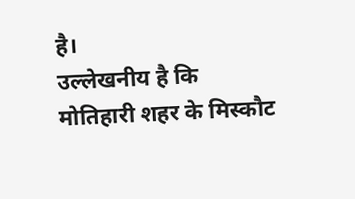है।
उल्लेखनीय है कि मोतिहारी शहर के मिस्कौट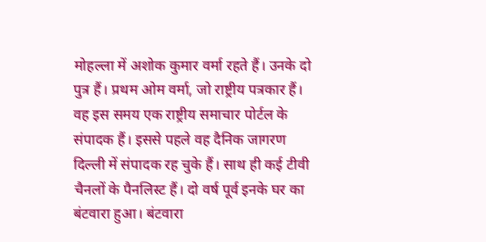मोहल्ला में अशोक कुमार वर्मा रहते हैं। उनके दो पुत्र हैं। प्रथम ओम वर्मा, जो राष्ट्रीय पत्रकार हैं। वह इस समय एक राष्ट्रीय समाचार पोर्टल के संपादक हैं। इससे पहले वह दैनिक जागरण दिल्ली में संपादक रह चुके हैं। साथ ही कई टीवी चैनलों के पैनलिस्ट हैं। दो वर्ष पूर्व इनके घर का बंटवारा हुआ। बंटवारा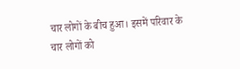चार लोगों के बीच हुआ। इसमें परिवार के चार लोगों को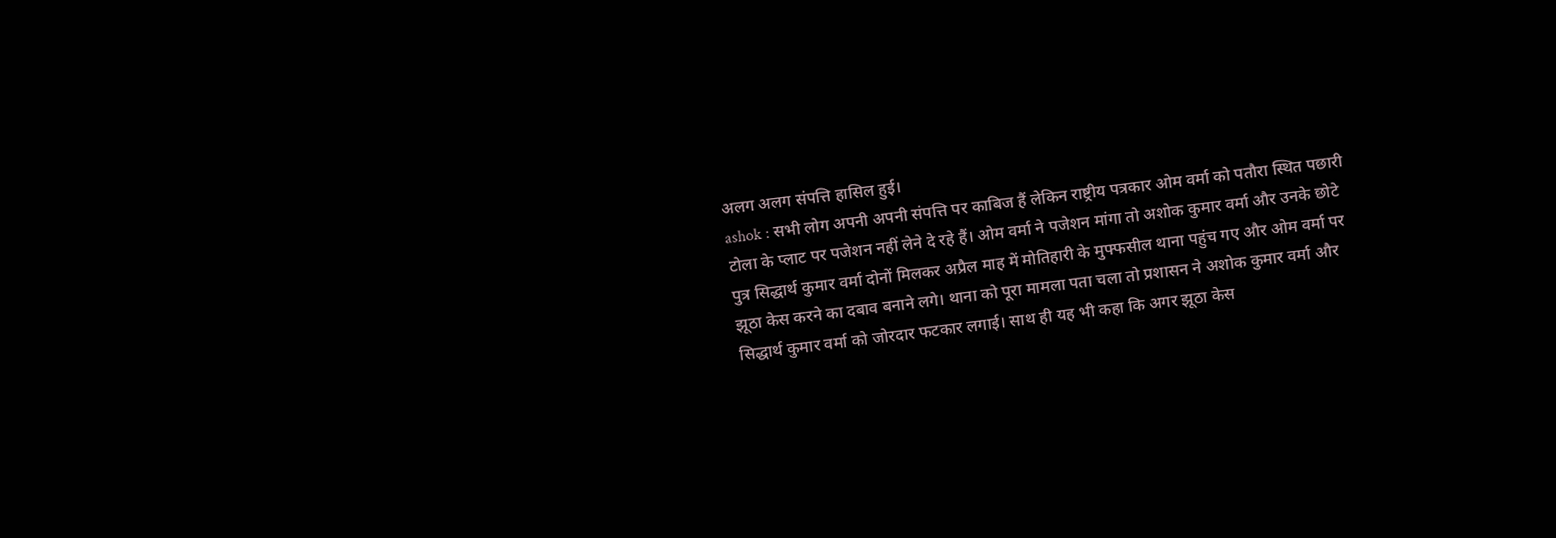अलग अलग संपत्ति हासिल हुई।
ashok : सभी लोग अपनी अपनी संपत्ति पर काबिज हैं लेकिन राष्ट्रीय पत्रकार ओम वर्मा को पतौरा स्थित पछारी टोला के प्लाट पर पजेशन नहीं लेने दे रहे हैं। ओम वर्मा ने पजेशन मांगा तो अशोक कुमार वर्मा और उनके छोटे पुत्र सिद्धार्थ कुमार वर्मा दोनों मिलकर अप्रैल माह में मोतिहारी के मुफ्फसील थाना पहुंच गए और ओम वर्मा पर झूठा केस करने का दबाव बनाने लगे। थाना को पूरा मामला पता चला तो प्रशासन ने अशोक कुमार वर्मा और सिद्धार्थ कुमार वर्मा को जोरदार फटकार लगाई। साथ ही यह भी कहा कि अगर झूठा केस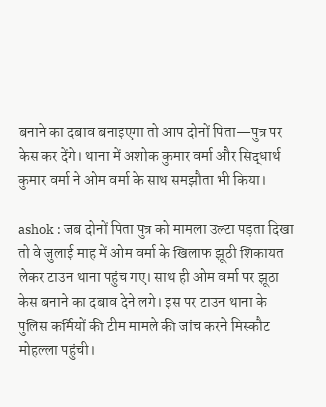बनाने का दबाव बनाइएगा तो आप दोनों पिता—पुत्र पर केस कर देंगे। थाना में अशोक कुमार वर्मा और सिद्धार्थ कुमार वर्मा ने ओम वर्मा के साथ समझौता भी किया।

ashok : जब दोनों पिता पुत्र को मामला उल्टा पड़ता दिखा तो वे जुलाई माह में ओम वर्मा के खिलाफ झूठी शिकायत लेकर टाउन थाना पहुंच गए। साथ ही ओम वर्मा पर झूठा केस बनाने का दबाव देने लगे। इस पर टाउन थाना के पुलिस कर्मियों की टीम मामले की जांच करने मिस्कौट मोहल्ला पहुंची।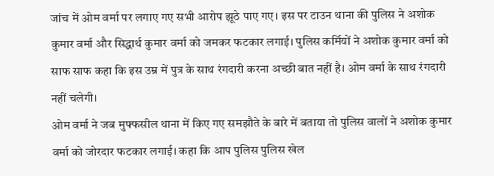जांच में ओम वर्मा पर लगाए गए सभी आरोप झूठे पाए गए। इस पर टाउन थाना की पुलिस ने अशोक कुमार वर्मा और सिद्धार्थ कुमार वर्मा को जमकर फटकार लगाई। पुलिस कर्मियों ने अशोक कुमार वर्मा को साफ साफ कहा कि इस उम्र में पुत्र के साथ रंगदारी करना अच्छी बात नहीं है। ओम वर्मा के साथ रंगदारी नहीं चलेगी।
ओम वर्मा ने जब मुफ्फसील थाना में किए गए समझौते के बारे में बताया तो पुलिस वालों ने अशोक कुमार वर्मा को जोरदार फटकार लगाई। कहा कि आप पुलिस पुलिस खेल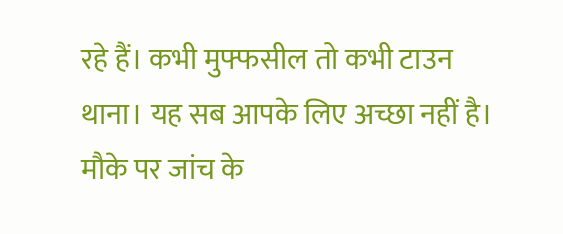रहे हैं। कभी मुफ्फसील तो कभी टाउन थाना। यह सब आपके लिए अच्छा नहीं है। मौके पर जांच के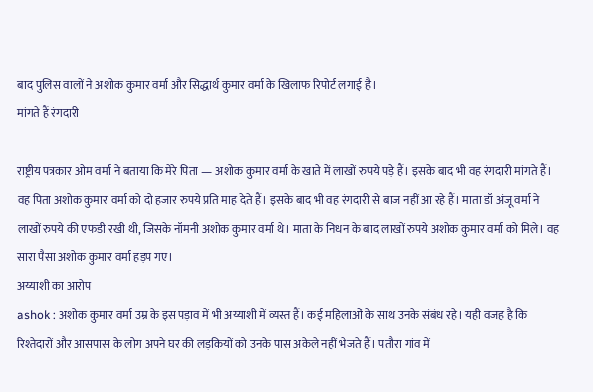बाद पुलिस वालों ने अशोक कुमार वर्मा और सिद्धार्थ कुमार वर्मा के खिलाफ रिपोर्ट लगाई है।
मांगते हैं रंगदारी

राष्ट्रीय पत्रकार ओम वर्मा ने बताया कि मेरे पिता — अशोक कुमार वर्मा के खाते में लाखों रुपये पड़े हैं। इसके बाद भी वह रंगदारी मांगते हैं। वह पिता अशोक कुमार वर्मा को दो हजार रुपये प्रति माह देते हैं। इसके बाद भी वह रंगदारी से बाज नहीं आ रहे हैं। माता डॉ अंजू वर्मा ने लाखों रुपये की एफडी रखी थी, जिसके नॉमनी अशोक कुमार वर्मा थे। माता के निधन के बाद लाखों रुपये अशोक कुमार वर्मा को मिले। वह सारा पैसा अशोक कुमार वर्मा हड़प गए।
अय्याशी का आरोप
ashok : अशोक कुमार वर्मा उम्र के इस पड़ाव में भी अय्याशी में व्यस्त हैं। कई महिलाओं के साथ उनके संबंध रहे। यही वजह है कि रिश्तेदारों और आसपास के लोग अपने घर की लड़कियों को उनके पास अकेले नहीं भेजते हैं। पतौरा गांव में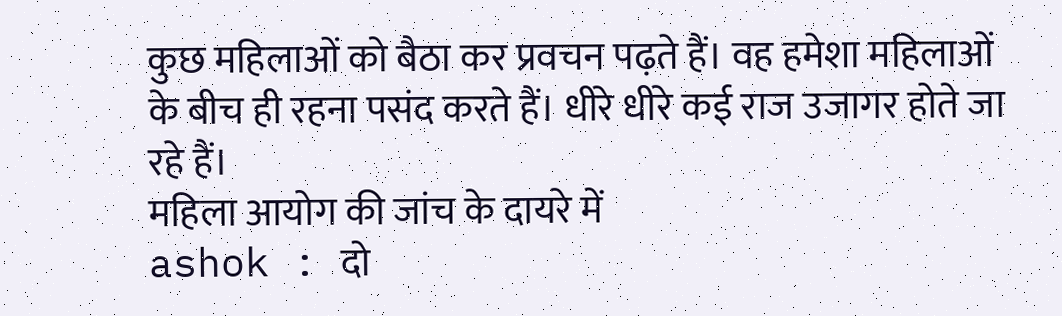कुछ महिलाओं को बैठा कर प्रवचन पढ़ते हैं। वह हमेशा महिलाओं के बीच ही रहना पसंद करते हैं। धीरे धीरे कई राज उजागर होते जा रहे हैं।
महिला आयोग की जांच के दायरे में
ashok : दो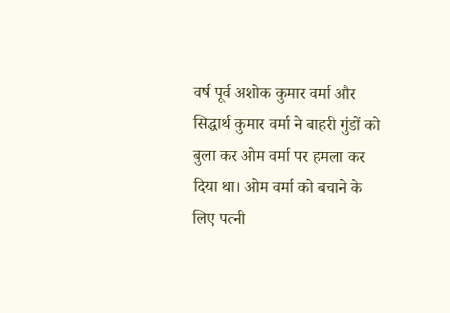वर्ष पूर्व अशोक कुमार वर्मा और सिद्धार्थ कुमार वर्मा ने बाहरी गुंडों को बुला कर ओम वर्मा पर हमला कर दिया था। ओम वर्मा को बचाने के लिए पत्नी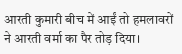आरती कुमारी बीच में आईं तो हमलावरों ने आरती वर्मा का पैर तोड़ दिया।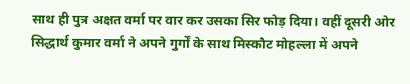साथ ही पुत्र अक्षत वर्मा पर वार कर उसका सिर फोड़ दिया। वहीं दूसरी ओर सिद्धार्थ कुमार वर्मा ने अपने गुर्गों के साथ मिस्कौट मोहल्ला में अपने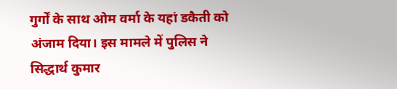गुर्गों के साथ ओम वर्मा के यहां डकैती को अंजाम दिया। इस मामले में पुलिस ने सिद्धार्थ कुमार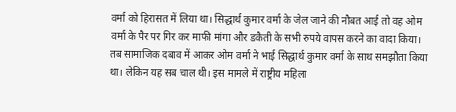वर्मा को हिरासत में लिया था। सिद्धार्थ कुमार वर्मा के जेल जाने की नौबत आई तो वह ओम वर्मा के पैर पर गिर कर माफी मांगा और डकैती के सभी रुपये वापस करने का वादा किया। तब सामाजिक दबाव में आकर ओम वर्मा ने भाई सिद्धार्थ कुमार वर्मा के साथ समझौता किया था। लेकिन यह सब चाल थी। इस मामले में राष्ट्रीय महिला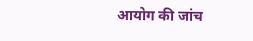आयोग की जांच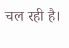चल रही है।